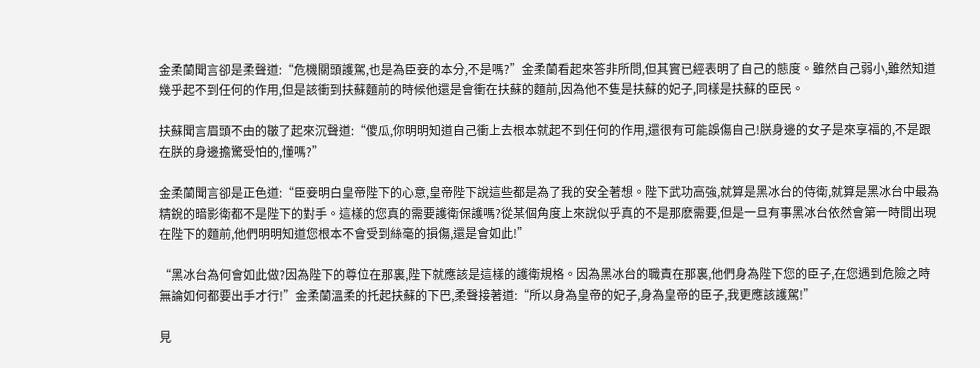金柔蘭聞言卻是柔聲道:“危機關頭護駕,也是為臣妾的本分,不是嗎?”金柔蘭看起來答非所問,但其實已經表明了自己的態度。雖然自己弱小,雖然知道幾乎起不到任何的作用,但是該衝到扶蘇麵前的時候他還是會衝在扶蘇的麵前,因為他不隻是扶蘇的妃子,同樣是扶蘇的臣民。

扶蘇聞言眉頭不由的皺了起來沉聲道:“傻瓜,你明明知道自己衝上去根本就起不到任何的作用,還很有可能誤傷自己!朕身邊的女子是來享福的,不是跟在朕的身邊擔驚受怕的,懂嗎?”

金柔蘭聞言卻是正色道:“臣妾明白皇帝陛下的心意,皇帝陛下說這些都是為了我的安全著想。陛下武功高強,就算是黑冰台的侍衛,就算是黑冰台中最為精銳的暗影衛都不是陛下的對手。這樣的您真的需要護衛保護嗎?從某個角度上來說似乎真的不是那麽需要,但是一旦有事黑冰台依然會第一時間出現在陛下的麵前,他們明明知道您根本不會受到絲毫的損傷,還是會如此!”

“黑冰台為何會如此做?因為陛下的尊位在那裏,陛下就應該是這樣的護衛規格。因為黑冰台的職責在那裏,他們身為陛下您的臣子,在您遇到危險之時無論如何都要出手才行!”金柔蘭溫柔的托起扶蘇的下巴,柔聲接著道:“所以身為皇帝的妃子,身為皇帝的臣子,我更應該護駕!”

見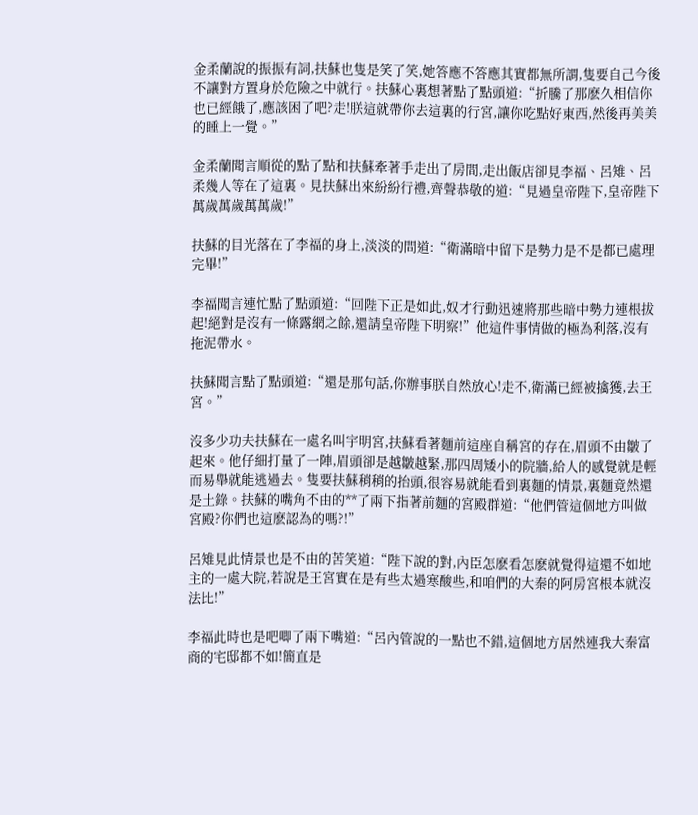金柔蘭說的振振有詞,扶蘇也隻是笑了笑,她答應不答應其實都無所謂,隻要自己今後不讓對方置身於危險之中就行。扶蘇心裏想著點了點頭道:“折騰了那麽久相信你也已經餓了,應該困了吧?走!朕這就帶你去這裏的行宮,讓你吃點好東西,然後再美美的睡上一覺。”

金柔蘭聞言順從的點了點和扶蘇牽著手走出了房間,走出飯店卻見李福、呂雉、呂柔幾人等在了這裏。見扶蘇出來紛紛行禮,齊聲恭敬的道:“見過皇帝陛下,皇帝陛下萬歲萬歲萬萬歲!”

扶蘇的目光落在了李福的身上,淡淡的問道:“衛滿暗中留下是勢力是不是都已處理完畢!”

李福聞言連忙點了點頭道:“回陛下正是如此,奴才行動迅速將那些暗中勢力連根拔起!絕對是沒有一條露網之餘,還請皇帝陛下明察!”他這件事情做的極為利落,沒有拖泥帶水。

扶蘇聞言點了點頭道:“還是那句話,你辦事朕自然放心!走不,衛滿已經被擒獲,去王宮。”

沒多少功夫扶蘇在一處名叫宇明宮,扶蘇看著麵前這座自稱宮的存在,眉頭不由皺了起來。他仔細打量了一陣,眉頭卻是越皺越緊,那四周矮小的院牆,給人的感覺就是輕而易舉就能逃過去。隻要扶蘇稍稍的抬頭,很容易就能看到裏麵的情景,裏麵竟然還是土錄。扶蘇的嘴角不由的**了兩下指著前麵的宮殿群道:“他們管這個地方叫做宮殿?你們也這麽認為的嗎?!”

呂雉見此情景也是不由的苦笑道:“陛下說的對,內臣怎麽看怎麽就覺得這還不如地主的一處大院,若說是王宮實在是有些太過寒酸些,和咱們的大秦的阿房宮根本就沒法比!”

李福此時也是吧唧了兩下嘴道:“呂內管說的一點也不錯,這個地方居然連我大秦富商的宅邸都不如!簡直是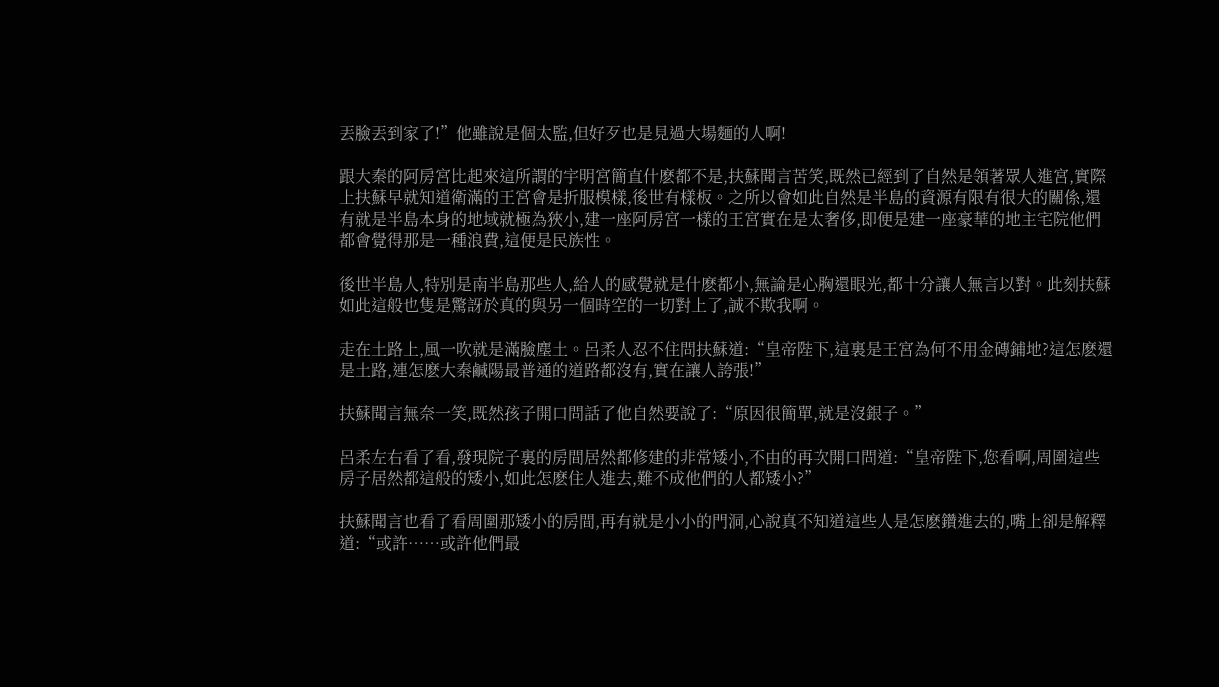丟臉丟到家了!”他雖說是個太監,但好歹也是見過大場麵的人啊!

跟大秦的阿房宮比起來這所謂的宇明宮簡直什麽都不是,扶蘇聞言苦笑,既然已經到了自然是領著眾人進宮,實際上扶蘇早就知道衛滿的王宮會是折服模樣,後世有樣板。之所以會如此自然是半島的資源有限有很大的關係,還有就是半島本身的地域就極為狹小,建一座阿房宮一樣的王宮實在是太奢侈,即便是建一座豪華的地主宅院他們都會覺得那是一種浪費,這便是民族性。

後世半島人,特別是南半島那些人,給人的感覺就是什麽都小,無論是心胸還眼光,都十分讓人無言以對。此刻扶蘇如此這般也隻是驚訝於真的與另一個時空的一切對上了,誠不欺我啊。

走在土路上,風一吹就是滿臉塵土。呂柔人忍不住問扶蘇道:“皇帝陛下,這裏是王宮為何不用金磚鋪地?這怎麽還是土路,連怎麽大秦鹹陽最普通的道路都沒有,實在讓人誇張!”

扶蘇聞言無奈一笑,既然孩子開口問話了他自然要說了:“原因很簡單,就是沒銀子。”

呂柔左右看了看,發現院子裏的房間居然都修建的非常矮小,不由的再次開口問道:“皇帝陛下,您看啊,周圍這些房子居然都這般的矮小,如此怎麽住人進去,難不成他們的人都矮小?”

扶蘇聞言也看了看周圍那矮小的房間,再有就是小小的門洞,心說真不知道這些人是怎麽鑽進去的,嘴上卻是解釋道:“或許……或許他們最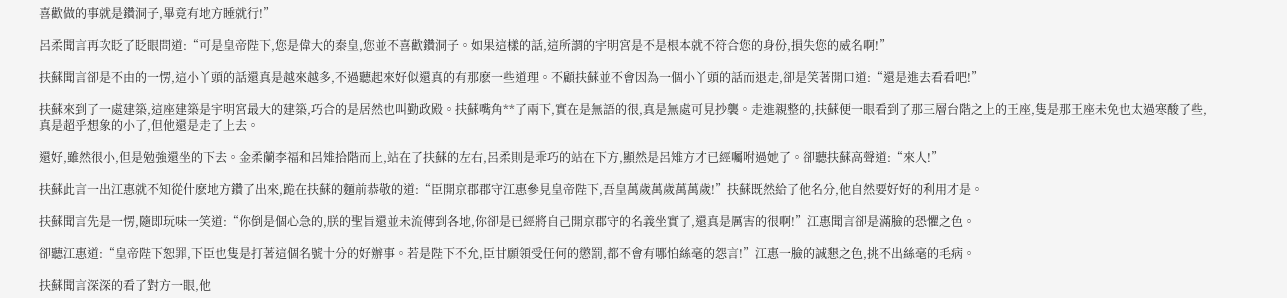喜歡做的事就是鑽洞子,畢竟有地方睡就行!”

呂柔聞言再次眨了眨眼問道:“可是皇帝陛下,您是偉大的秦皇,您並不喜歡鑽洞子。如果這樣的話,這所謂的宇明宮是不是根本就不符合您的身份,損失您的威名啊!”

扶蘇聞言卻是不由的一愣,這小丫頭的話還真是越來越多,不過聽起來好似還真的有那麽一些道理。不顧扶蘇並不會因為一個小丫頭的話而退走,卻是笑著開口道:“還是進去看看吧!”

扶蘇來到了一處建築,這座建築是宇明宮最大的建築,巧合的是居然也叫勤政殿。扶蘇嘴角**了兩下,實在是無語的很,真是無處可見抄襲。走進親整的,扶蘇便一眼看到了那三層台階之上的王座,隻是那王座未免也太過寒酸了些,真是超乎想象的小了,但他還是走了上去。

還好,雖然很小,但是勉強還坐的下去。金柔蘭李福和呂雉拾階而上,站在了扶蘇的左右,呂柔則是乖巧的站在下方,顯然是呂雉方才已經囑咐過她了。卻聽扶蘇高聲道:“來人!”

扶蘇此言一出江惠就不知從什麽地方鑽了出來,跪在扶蘇的麵前恭敬的道:“臣開京郡郡守江惠參見皇帝陛下,吾皇萬歲萬歲萬萬歲!”扶蘇既然給了他名分,他自然要好好的利用才是。

扶蘇聞言先是一愣,隨即玩味一笑道:“你倒是個心急的,朕的聖旨還並未流傳到各地,你卻是已經將自己開京郡守的名義坐實了,還真是厲害的很啊!”江惠聞言卻是滿臉的恐懼之色。

卻聽江惠道:“皇帝陛下恕罪,下臣也隻是打著這個名號十分的好辦事。若是陛下不允,臣甘願領受任何的懲罰,都不會有哪怕絲毫的怨言!”江惠一臉的誠懇之色,挑不出絲毫的毛病。

扶蘇聞言深深的看了對方一眼,他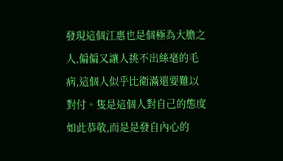發現這個江惠也是個極為大膽之人,偏偏又讓人挑不出絲毫的毛病,這個人似乎比衛滿還要難以對付。隻是這個人對自己的態度如此恭敬,而是是發自內心的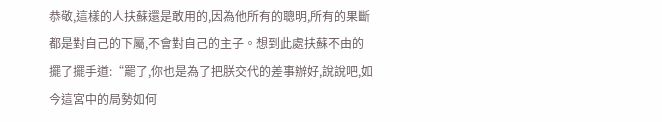恭敬,這樣的人扶蘇還是敢用的,因為他所有的聰明,所有的果斷都是對自己的下屬,不會對自己的主子。想到此處扶蘇不由的擺了擺手道:“罷了,你也是為了把朕交代的差事辦好,說說吧,如今這宮中的局勢如何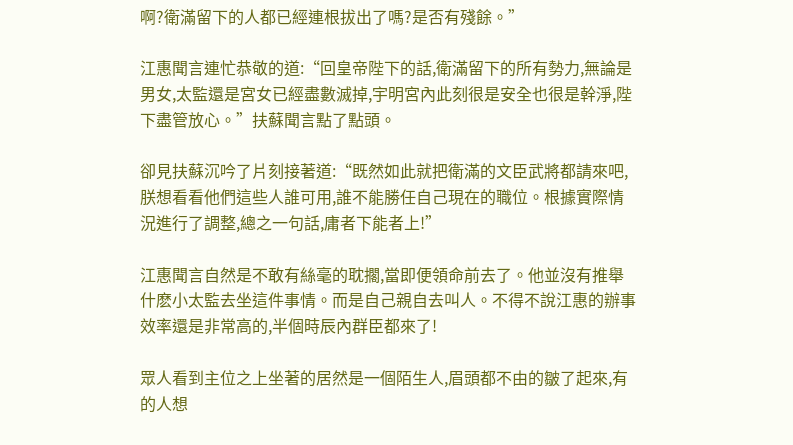啊?衛滿留下的人都已經連根拔出了嗎?是否有殘餘。”

江惠聞言連忙恭敬的道:“回皇帝陛下的話,衛滿留下的所有勢力,無論是男女,太監還是宮女已經盡數滅掉,宇明宮內此刻很是安全也很是幹淨,陛下盡管放心。”扶蘇聞言點了點頭。

卻見扶蘇沉吟了片刻接著道:“既然如此就把衛滿的文臣武將都請來吧,朕想看看他們這些人誰可用,誰不能勝任自己現在的職位。根據實際情況進行了調整,總之一句話,庸者下能者上!”

江惠聞言自然是不敢有絲毫的耽擱,當即便領命前去了。他並沒有推舉什麽小太監去坐這件事情。而是自己親自去叫人。不得不說江惠的辦事效率還是非常高的,半個時辰內群臣都來了!

眾人看到主位之上坐著的居然是一個陌生人,眉頭都不由的皺了起來,有的人想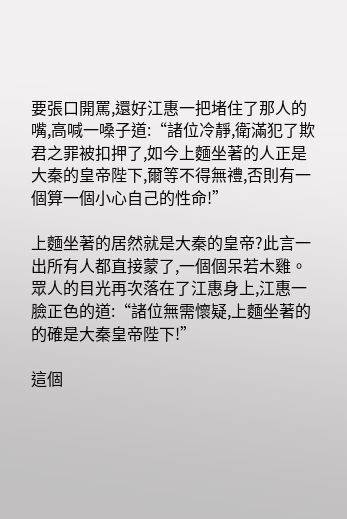要張口開罵,還好江惠一把堵住了那人的嘴,高喊一嗓子道:“諸位冷靜,衛滿犯了欺君之罪被扣押了,如今上麵坐著的人正是大秦的皇帝陛下,爾等不得無禮,否則有一個算一個小心自己的性命!”

上麵坐著的居然就是大秦的皇帝?此言一出所有人都直接蒙了,一個個呆若木雞。眾人的目光再次落在了江惠身上,江惠一臉正色的道:“諸位無需懷疑,上麵坐著的的確是大秦皇帝陛下!”

這個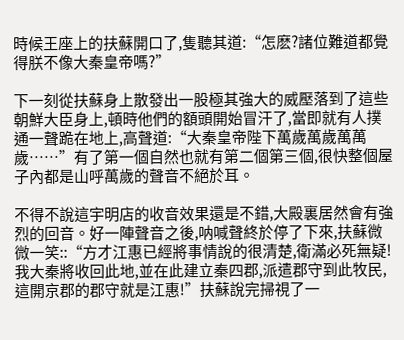時候王座上的扶蘇開口了,隻聽其道:“怎麽?諸位難道都覺得朕不像大秦皇帝嗎?”

下一刻從扶蘇身上散發出一股極其強大的威壓落到了這些朝鮮大臣身上,頓時他們的額頭開始冒汗了,當即就有人撲通一聲跪在地上,高聲道:“大秦皇帝陛下萬歲萬歲萬萬歲……”有了第一個自然也就有第二個第三個,很快整個屋子內都是山呼萬歲的聲音不絕於耳。

不得不說這宇明店的收音效果還是不錯,大殿裏居然會有強烈的回音。好一陣聲音之後,呐喊聲終於停了下來,扶蘇微微一笑::“方才江惠已經將事情說的很清楚,衛滿必死無疑!我大秦將收回此地,並在此建立秦四郡,派遣郡守到此牧民,這開京郡的郡守就是江惠!”扶蘇說完掃視了一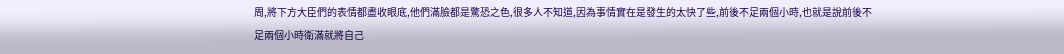周,將下方大臣們的表情都盡收眼底,他們滿臉都是驚恐之色,很多人不知道,因為事情實在是發生的太快了些,前後不足兩個小時,也就是說前後不足兩個小時衛滿就將自己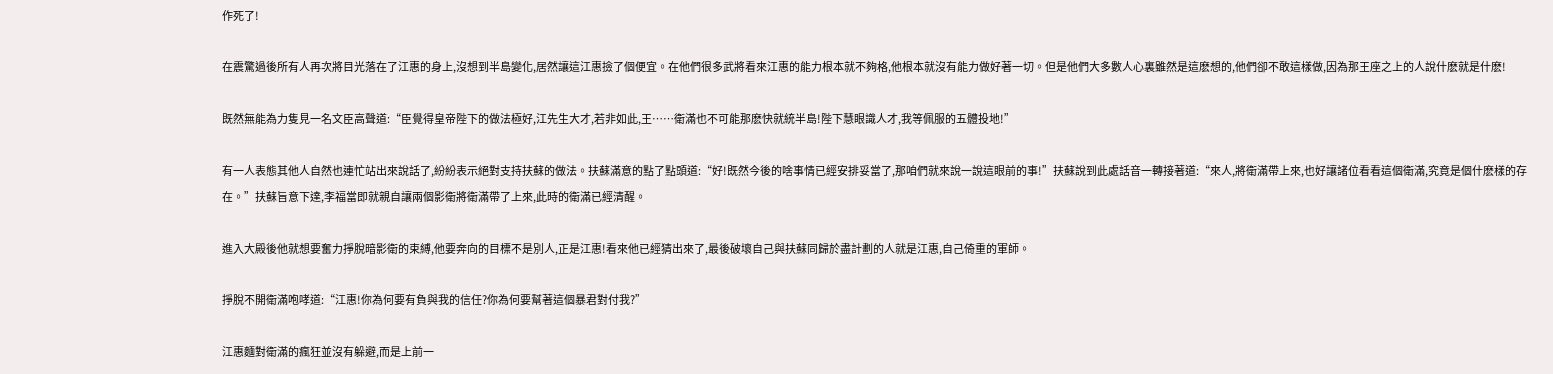作死了!

在震驚過後所有人再次將目光落在了江惠的身上,沒想到半島變化,居然讓這江惠撿了個便宜。在他們很多武將看來江惠的能力根本就不夠格,他根本就沒有能力做好著一切。但是他們大多數人心裏雖然是這麽想的,他們卻不敢這樣做,因為那王座之上的人說什麽就是什麽!

既然無能為力隻見一名文臣高聲道:“臣覺得皇帝陛下的做法極好,江先生大才,若非如此,王……衛滿也不可能那麽快就統半島!陛下慧眼識人才,我等佩服的五體投地!”

有一人表態其他人自然也連忙站出來說話了,紛紛表示絕對支持扶蘇的做法。扶蘇滿意的點了點頭道:“好!既然今後的啥事情已經安排妥當了,那咱們就來說一說這眼前的事!”扶蘇說到此處話音一轉接著道:“來人,將衛滿帶上來,也好讓諸位看看這個衛滿,究竟是個什麽樣的存在。”扶蘇旨意下達,李福當即就親自讓兩個影衛將衛滿帶了上來,此時的衛滿已經清醒。

進入大殿後他就想要奮力掙脫暗影衛的束縛,他要奔向的目標不是別人,正是江惠!看來他已經猜出來了,最後破壞自己與扶蘇同歸於盡計劃的人就是江惠,自己倚重的軍師。

掙脫不開衛滿咆哮道:“江惠!你為何要有負與我的信任?你為何要幫著這個暴君對付我?”

江惠麵對衛滿的瘋狂並沒有躲避,而是上前一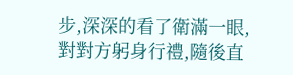步,深深的看了衛滿一眼,對對方躬身行禮,隨後直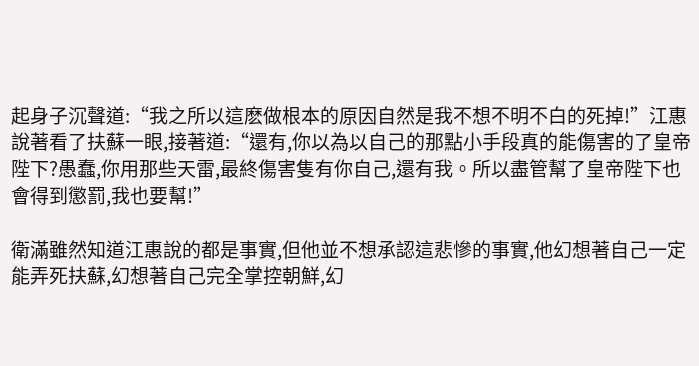起身子沉聲道:“我之所以這麽做根本的原因自然是我不想不明不白的死掉!”江惠說著看了扶蘇一眼,接著道:“還有,你以為以自己的那點小手段真的能傷害的了皇帝陛下?愚蠢,你用那些天雷,最終傷害隻有你自己,還有我。所以盡管幫了皇帝陛下也會得到懲罰,我也要幫!”

衛滿雖然知道江惠說的都是事實,但他並不想承認這悲慘的事實,他幻想著自己一定能弄死扶蘇,幻想著自己完全掌控朝鮮,幻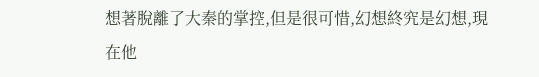想著脫離了大秦的掌控,但是很可惜,幻想終究是幻想,現在他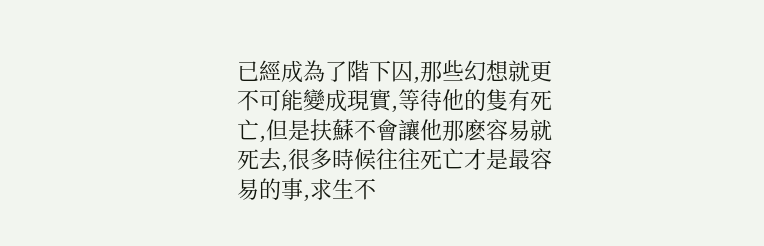已經成為了階下囚,那些幻想就更不可能變成現實,等待他的隻有死亡,但是扶蘇不會讓他那麽容易就死去,很多時候往往死亡才是最容易的事,求生不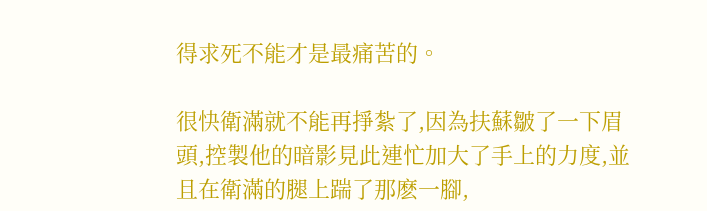得求死不能才是最痛苦的。

很快衛滿就不能再掙紮了,因為扶蘇皺了一下眉頭,控製他的暗影見此連忙加大了手上的力度,並且在衛滿的腿上踹了那麽一腳,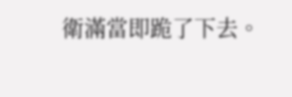衛滿當即跪了下去。